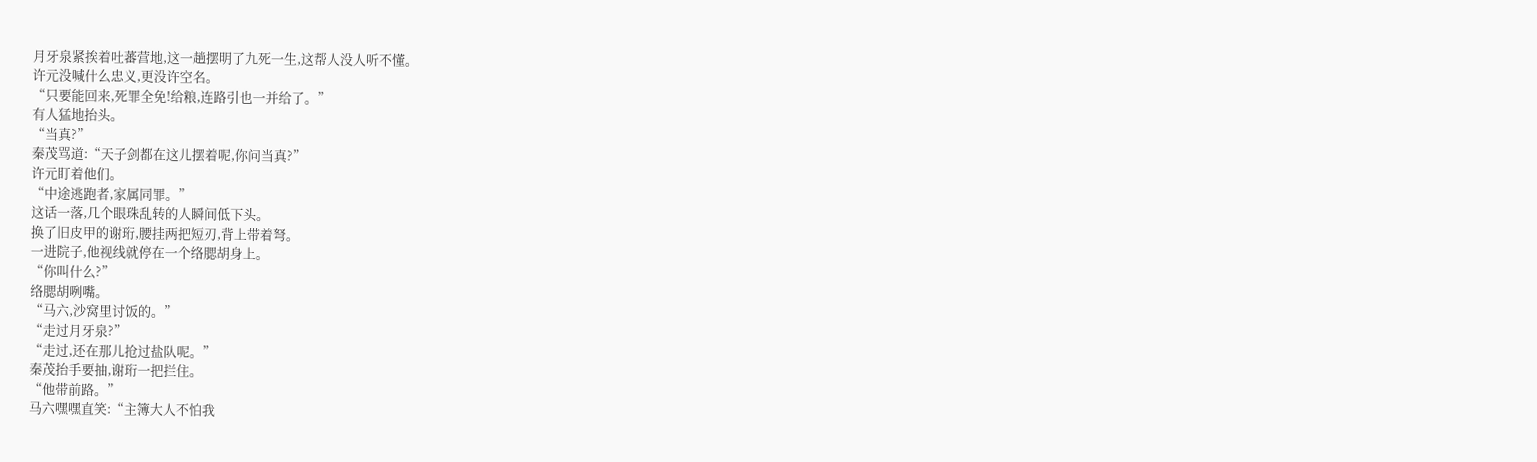月牙泉紧挨着吐蕃营地,这一趟摆明了九死一生,这帮人没人听不懂。
许元没喊什么忠义,更没许空名。
“只要能回来,死罪全免!给粮,连路引也一并给了。”
有人猛地抬头。
“当真?”
秦茂骂道:“天子剑都在这儿摆着呢,你问当真?”
许元盯着他们。
“中途逃跑者,家属同罪。”
这话一落,几个眼珠乱转的人瞬间低下头。
换了旧皮甲的谢珩,腰挂两把短刃,背上带着弩。
一进院子,他视线就停在一个络腮胡身上。
“你叫什么?”
络腮胡咧嘴。
“马六,沙窝里讨饭的。”
“走过月牙泉?”
“走过,还在那儿抢过盐队呢。”
秦茂抬手要抽,谢珩一把拦住。
“他带前路。”
马六嘿嘿直笑:“主簿大人不怕我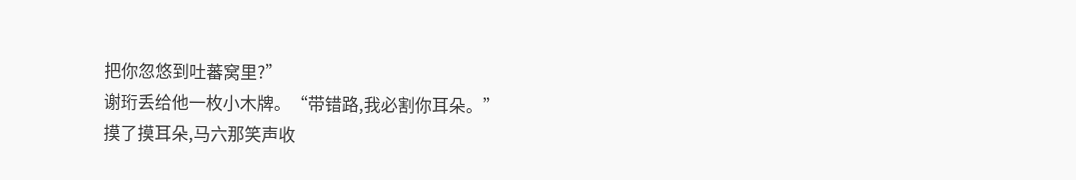把你忽悠到吐蕃窝里?”
谢珩丢给他一枚小木牌。“带错路,我必割你耳朵。”
摸了摸耳朵,马六那笑声收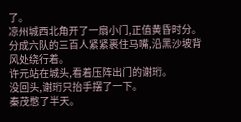了。
凉州城西北角开了一扇小门,正值黄昏时分。
分成六队的三百人紧紧裹住马嘴,沿黑沙坡背风处绕行着。
许元站在城头,看着压阵出门的谢珩。
没回头,谢珩只抬手摆了一下。
秦茂憋了半天。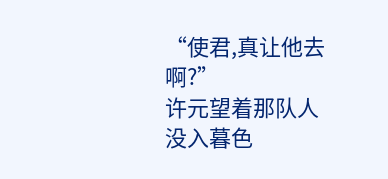“使君,真让他去啊?”
许元望着那队人没入暮色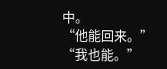中。
“他能回来。”
“我也能。”